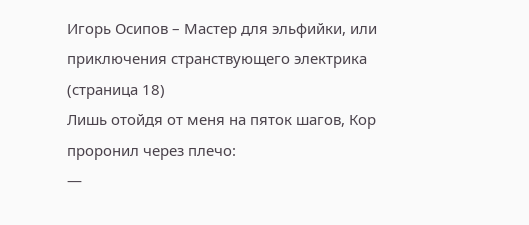Игорь Осипов – Мастер для эльфийки, или приключения странствующего электрика (страница 18)
Лишь отойдя от меня на пяток шагов, Кор проронил через плечо:
—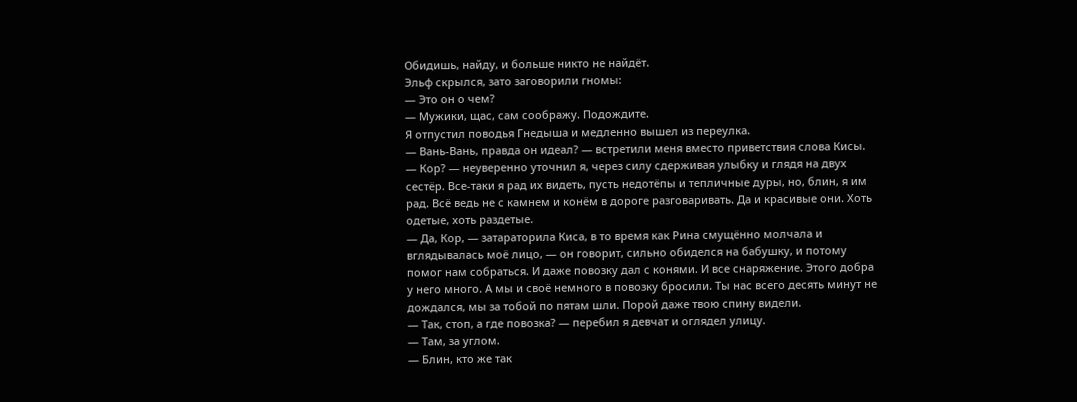Обидишь, найду, и больше никто не найдёт.
Эльф скрылся, зато заговорили гномы:
— Это он о чем?
— Мужики, щас, сам соображу. Подождите.
Я отпустил поводья Гнедыша и медленно вышел из переулка.
— Вань-Вань, правда он идеал? — встретили меня вместо приветствия слова Кисы.
— Кор? — неуверенно уточнил я, через силу сдерживая улыбку и глядя на двух сестёр. Все-таки я рад их видеть, пусть недотёпы и тепличные дуры, но, блин, я им рад. Всё ведь не с камнем и конём в дороге разговаривать. Да и красивые они. Хоть одетые, хоть раздетые.
— Да, Кор, — затараторила Киса, в то время как Рина смущённо молчала и вглядывалась моё лицо, — он говорит, сильно обиделся на бабушку, и потому помог нам собраться. И даже повозку дал с конями. И все снаряжение. Этого добра у него много. А мы и своё немного в повозку бросили. Ты нас всего десять минут не дождался, мы за тобой по пятам шли. Порой даже твою спину видели.
— Так, стоп, а где повозка? — перебил я девчат и оглядел улицу.
— Там, за углом.
— Блин, кто же так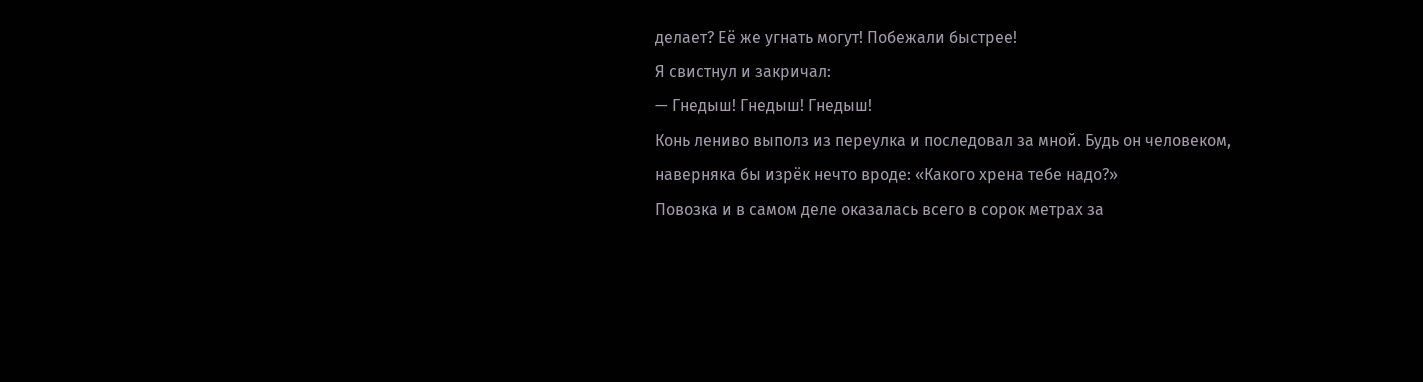делает? Её же угнать могут! Побежали быстрее!
Я свистнул и закричал:
— Гнедыш! Гнедыш! Гнедыш!
Конь лениво выполз из переулка и последовал за мной. Будь он человеком, наверняка бы изрёк нечто вроде: «Какого хрена тебе надо?»
Повозка и в самом деле оказалась всего в сорок метрах за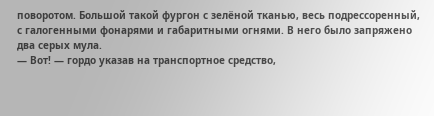поворотом. Большой такой фургон с зелёной тканью, весь подрессоренный, с галогенными фонарями и габаритными огнями. В него было запряжено два серых мула.
— Вот! — гордо указав на транспортное средство,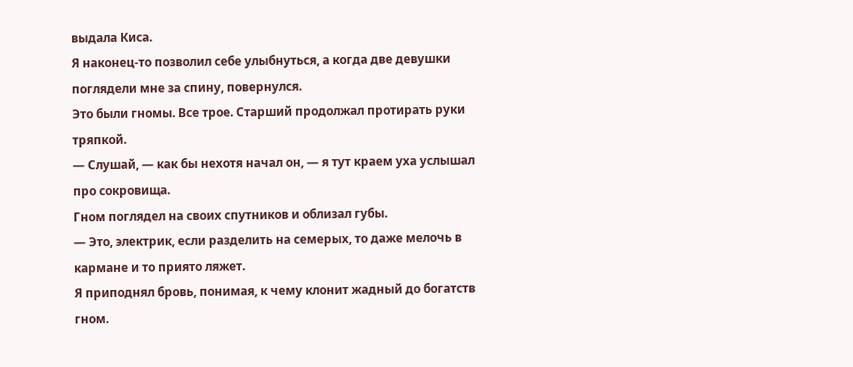выдала Киса.
Я наконец-то позволил себе улыбнуться, а когда две девушки поглядели мне за спину, повернулся.
Это были гномы. Все трое. Старший продолжал протирать руки тряпкой.
— Слушай, — как бы нехотя начал он, — я тут краем уха услышал про сокровища.
Гном поглядел на своих спутников и облизал губы.
— Это, электрик, если разделить на семерых, то даже мелочь в кармане и то приято ляжет.
Я приподнял бровь, понимая, к чему клонит жадный до богатств гном.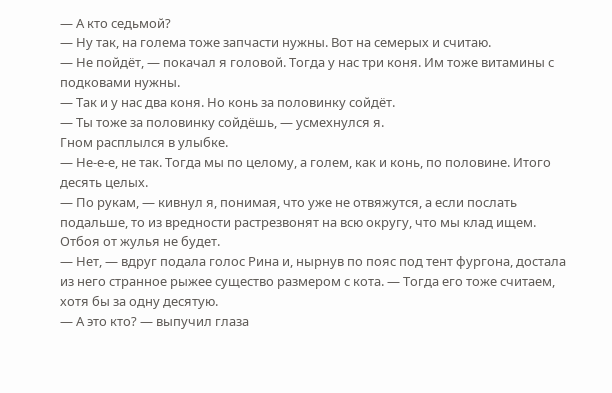— А кто седьмой?
— Ну так, на голема тоже запчасти нужны. Вот на семерых и считаю.
— Не пойдёт, — покачал я головой. Тогда у нас три коня. Им тоже витамины с подковами нужны.
— Так и у нас два коня. Но конь за половинку сойдёт.
— Ты тоже за половинку сойдёшь, — усмехнулся я.
Гном расплылся в улыбке.
— Не-е-е, не так. Тогда мы по целому, а голем, как и конь, по половине. Итого десять целых.
— По рукам, — кивнул я, понимая, что уже не отвяжутся, а если послать подальше, то из вредности растрезвонят на всю округу, что мы клад ищем. Отбоя от жулья не будет.
— Нет, — вдруг подала голос Рина и, нырнув по пояс под тент фургона, достала из него странное рыжее существо размером с кота. — Тогда его тоже считаем, хотя бы за одну десятую.
— А это кто? — выпучил глаза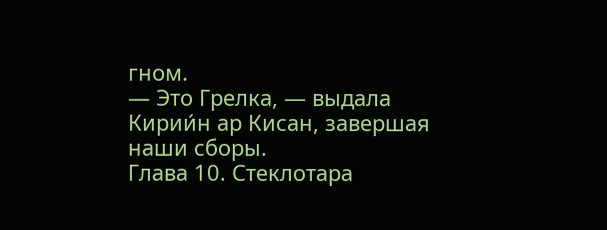гном.
— Это Грелка, — выдала Кирии́н ар Кисан, завершая наши сборы.
Глава 10. Стеклотара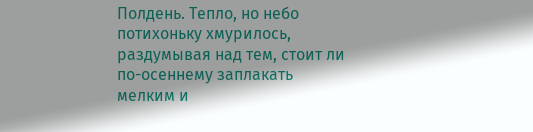Полдень. Тепло, но небо потихоньку хмурилось, раздумывая над тем, стоит ли по-осеннему заплакать мелким и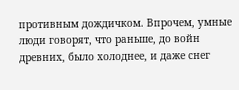противным дождичком. Впрочем, умные люди говорят, что раньше, до войн древних, было холоднее, и даже снег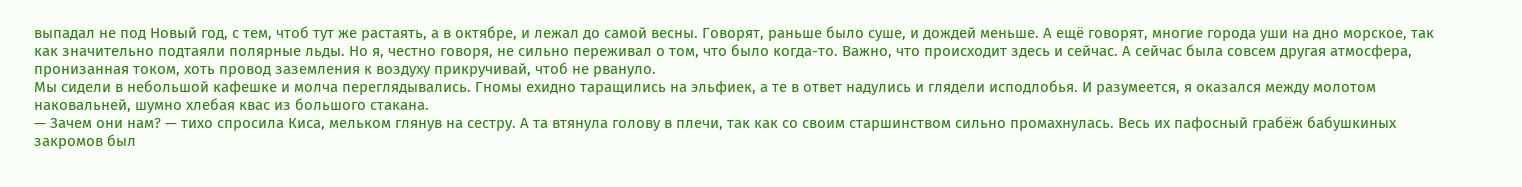выпадал не под Новый год, с тем, чтоб тут же растаять, а в октябре, и лежал до самой весны. Говорят, раньше было суше, и дождей меньше. А ещё говорят, многие города уши на дно морское, так как значительно подтаяли полярные льды. Но я, честно говоря, не сильно переживал о том, что было когда-то. Важно, что происходит здесь и сейчас. А сейчас была совсем другая атмосфера, пронизанная током, хоть провод заземления к воздуху прикручивай, чтоб не рвануло.
Мы сидели в небольшой кафешке и молча переглядывались. Гномы ехидно таращились на эльфиек, а те в ответ надулись и глядели исподлобья. И разумеется, я оказался между молотом наковальней, шумно хлебая квас из большого стакана.
— Зачем они нам? — тихо спросила Киса, мельком глянув на сестру. А та втянула голову в плечи, так как со своим старшинством сильно промахнулась. Весь их пафосный грабёж бабушкиных закромов был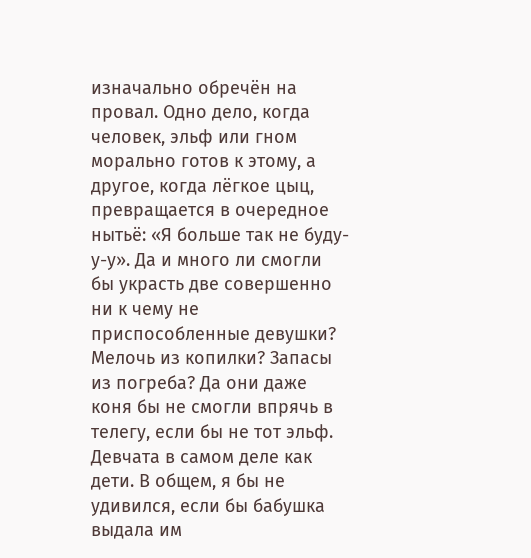изначально обречён на провал. Одно дело, когда человек, эльф или гном морально готов к этому, а другое, когда лёгкое цыц, превращается в очередное нытьё: «Я больше так не буду-у-у». Да и много ли смогли бы украсть две совершенно ни к чему не приспособленные девушки? Мелочь из копилки? Запасы из погреба? Да они даже коня бы не смогли впрячь в телегу, если бы не тот эльф. Девчата в самом деле как дети. В общем, я бы не удивился, если бы бабушка выдала им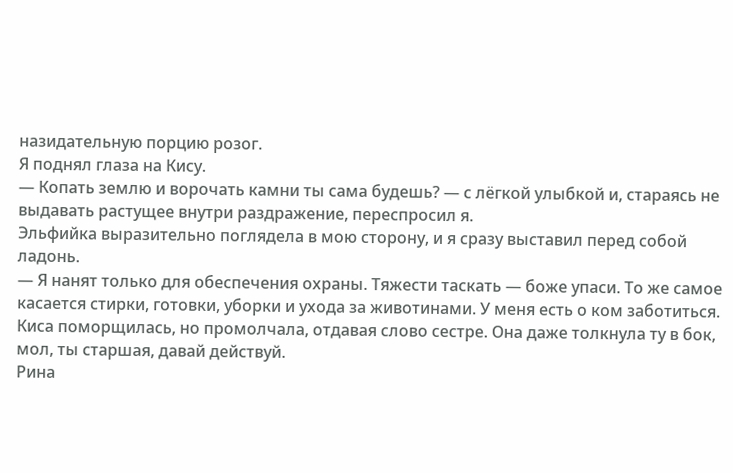назидательную порцию розог.
Я поднял глаза на Кису.
— Копать землю и ворочать камни ты сама будешь? — с лёгкой улыбкой и, стараясь не выдавать растущее внутри раздражение, переспросил я.
Эльфийка выразительно поглядела в мою сторону, и я сразу выставил перед собой ладонь.
— Я нанят только для обеспечения охраны. Тяжести таскать — боже упаси. То же самое касается стирки, готовки, уборки и ухода за животинами. У меня есть о ком заботиться.
Киса поморщилась, но промолчала, отдавая слово сестре. Она даже толкнула ту в бок, мол, ты старшая, давай действуй.
Рина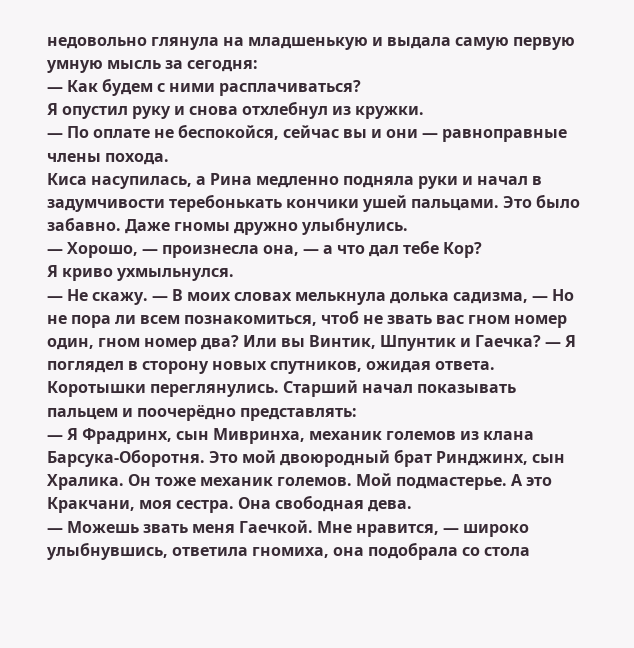недовольно глянула на младшенькую и выдала самую первую умную мысль за сегодня:
— Как будем с ними расплачиваться?
Я опустил руку и снова отхлебнул из кружки.
— По оплате не беспокойся, сейчас вы и они — равноправные члены похода.
Киса насупилась, а Рина медленно подняла руки и начал в задумчивости теребонькать кончики ушей пальцами. Это было забавно. Даже гномы дружно улыбнулись.
— Хорошо, — произнесла она, — а что дал тебе Кор?
Я криво ухмыльнулся.
— Не скажу. — В моих словах мелькнула долька садизма, — Но не пора ли всем познакомиться, чтоб не звать вас гном номер один, гном номер два? Или вы Винтик, Шпунтик и Гаечка? — Я поглядел в сторону новых спутников, ожидая ответа.
Коротышки переглянулись. Старший начал показывать пальцем и поочерёдно представлять:
— Я Фрадринх, сын Мивринха, механик големов из клана Барсука-Оборотня. Это мой двоюродный брат Ринджинх, сын Хралика. Он тоже механик големов. Мой подмастерье. А это Кракчани, моя сестра. Она свободная дева.
— Можешь звать меня Гаечкой. Мне нравится, — широко улыбнувшись, ответила гномиха, она подобрала со стола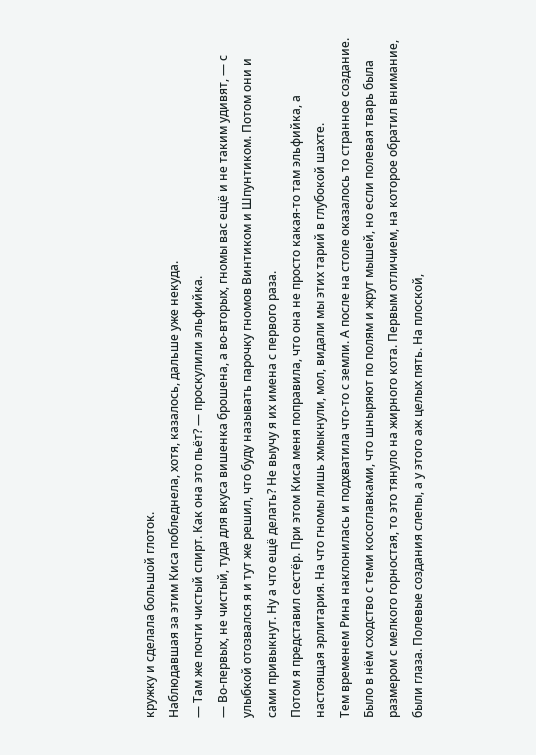кружку и сделала большой глоток.
Наблюдавшая за этим Киса побледнела, хотя, казалось, дальше уже некуда.
— Там же почти чистый спирт. Как она это пьёт? — проскулили эльфийка.
— Во-первых, не чистый, туда для вкуса вишенка брошена, а во-вторых, гномы вас ещё и не таким удивят, — с улыбкой отозвался я и тут же решил, что буду называть парочку гномов Винтиком и Шпунтиком. Потом они и сами привыкнут. Ну а что ещё делать? Не выучу я их имена с первого раза.
Потом я представил сестёр. При этом Киса меня поправила, что она не просто какая-то там эльфийка, а настоящая эрлитария. На что гномы лишь хмыкнули, мол, видали мы этих тарий в глубокой шахте.
Тем временем Рина наклонилась и подхватила что-то с земли. А после на столе оказалось то странное создание. Было в нём сходство с теми косоглавками, что шныряют по полям и жрут мышей, но если полевая тварь была размером с мелкого горностая, то это тянуло на жирного кота. Первым отличием, на которое обратил внимание, были глаза. Полевые создания слепы, а у этого аж целых пять. На плоской,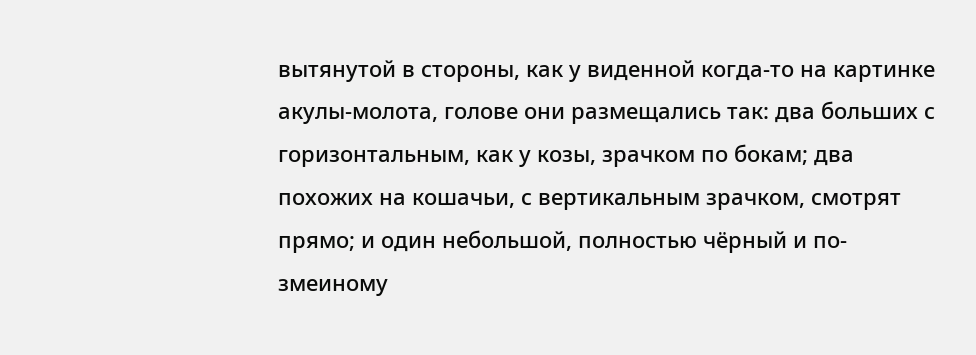вытянутой в стороны, как у виденной когда-то на картинке акулы-молота, голове они размещались так: два больших с горизонтальным, как у козы, зрачком по бокам; два похожих на кошачьи, с вертикальным зрачком, смотрят прямо; и один небольшой, полностью чёрный и по-змеиному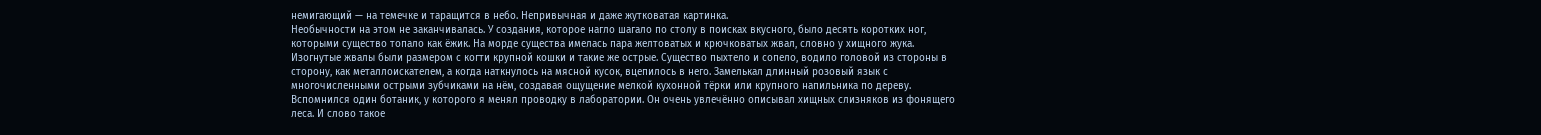немигающий — на темечке и таращится в небо. Непривычная и даже жутковатая картинка.
Необычности на этом не заканчивалась. У создания, которое нагло шагало по столу в поисках вкусного, было десять коротких ног, которыми существо топало как ёжик. На морде существа имелась пара желтоватых и крючковатых жвал, словно у хищного жука. Изогнутые жвалы были размером с когти крупной кошки и такие же острые. Существо пыхтело и сопело, водило головой из стороны в сторону, как металлоискателем, а когда наткнулось на мясной кусок, вцепилось в него. Замелькал длинный розовый язык с многочисленными острыми зубчиками на нём, создавая ощущение мелкой кухонной тёрки или крупного напильника по дереву. Вспомнился один ботаник, у которого я менял проводку в лаборатории. Он очень увлечённо описывал хищных слизняков из фонящего леса. И слово такое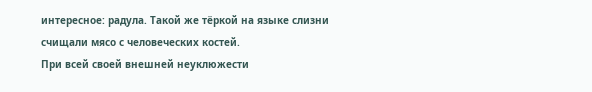интересное: радула. Такой же тёркой на языке слизни счищали мясо с человеческих костей.
При всей своей внешней неуклюжести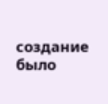создание было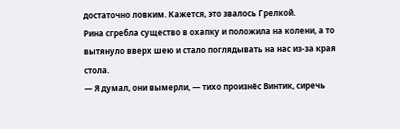достаточно ловким. Кажется, это звалось Грелкой.
Рина сгребла существо в охапку и положила на колени, а то вытянуло вверх шею и стало поглядывать на нас из-за края стола.
— Я думал, они вымерли, — тихо произнёс Винтик, сиречь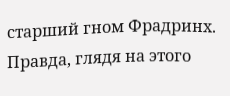старший гном Фрадринх. Правда, глядя на этого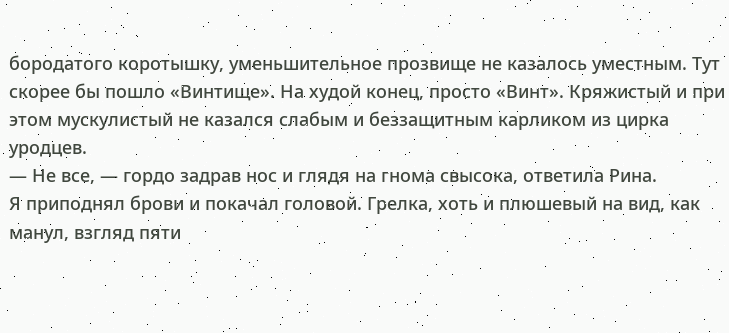бородатого коротышку, уменьшительное прозвище не казалось уместным. Тут скорее бы пошло «Винтище». На худой конец, просто «Винт». Кряжистый и при этом мускулистый не казался слабым и беззащитным карликом из цирка уродцев.
— Не все, — гордо задрав нос и глядя на гнома свысока, ответила Рина.
Я приподнял брови и покачал головой. Грелка, хоть и плюшевый на вид, как манул, взгляд пяти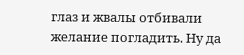глаз и жвалы отбивали желание погладить. Ну да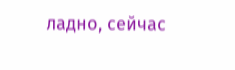ладно, сейчас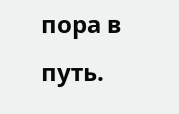пора в путь.